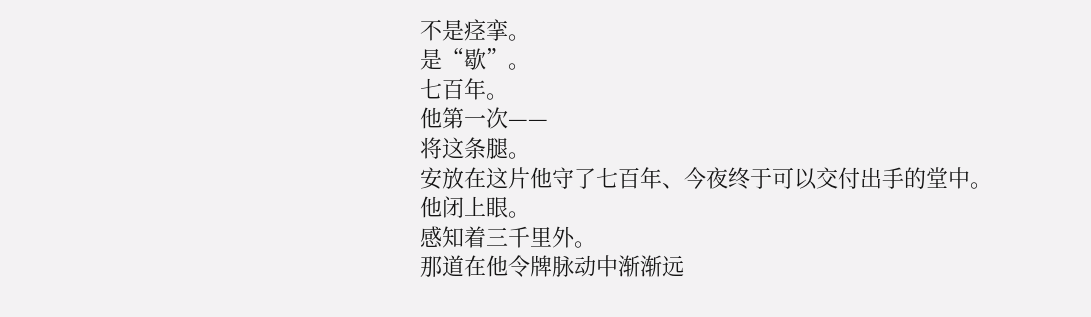不是痉挛。
是“歇”。
七百年。
他第一次——
将这条腿。
安放在这片他守了七百年、今夜终于可以交付出手的堂中。
他闭上眼。
感知着三千里外。
那道在他令牌脉动中渐渐远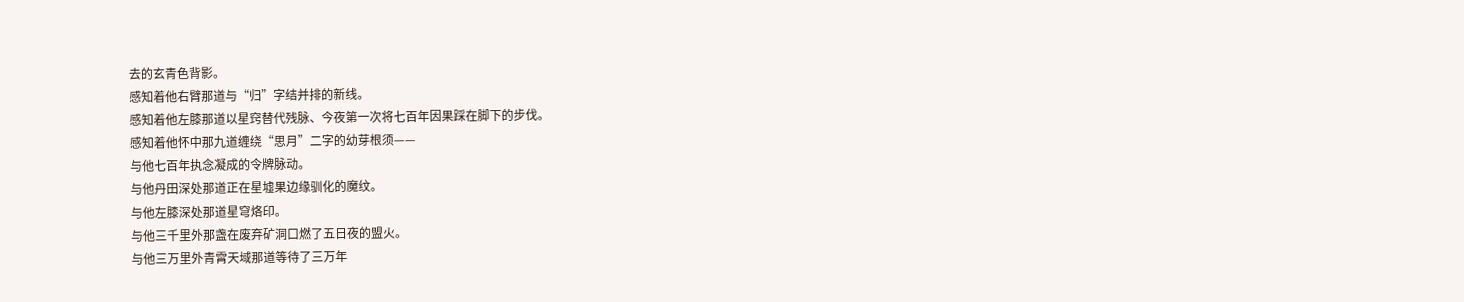去的玄青色背影。
感知着他右臂那道与“归”字结并排的新线。
感知着他左膝那道以星窍替代残脉、今夜第一次将七百年因果踩在脚下的步伐。
感知着他怀中那九道缠绕“思月”二字的幼芽根须——
与他七百年执念凝成的令牌脉动。
与他丹田深处那道正在星墟果边缘驯化的魔纹。
与他左膝深处那道星穹烙印。
与他三千里外那盏在废弃矿洞口燃了五日夜的盟火。
与他三万里外青霄天域那道等待了三万年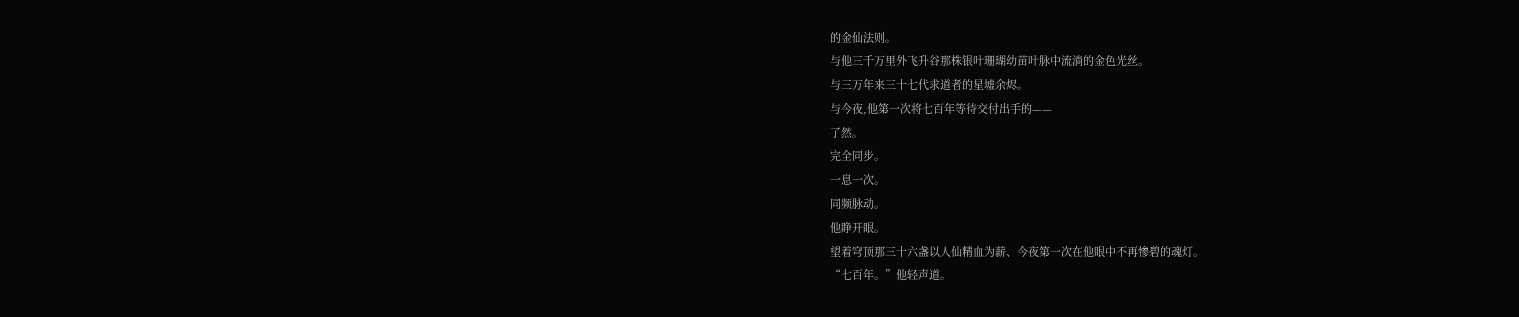的金仙法则。
与他三千万里外飞升谷那株银叶珊瑚幼苗叶脉中流淌的金色光丝。
与三万年来三十七代求道者的星墟余烬。
与今夜,他第一次将七百年等待交付出手的——
了然。
完全同步。
一息一次。
同频脉动。
他睁开眼。
望着穹顶那三十六盏以人仙精血为薪、今夜第一次在他眼中不再惨碧的魂灯。
“七百年。”他轻声道。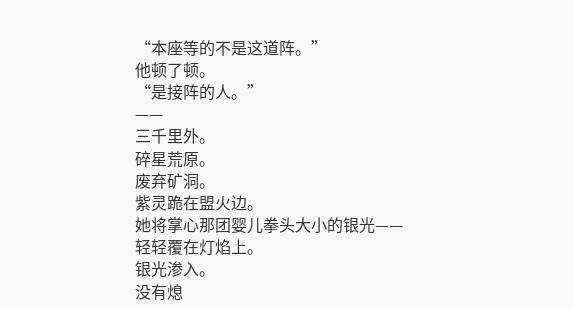“本座等的不是这道阵。”
他顿了顿。
“是接阵的人。”
——
三千里外。
碎星荒原。
废弃矿洞。
紫灵跪在盟火边。
她将掌心那团婴儿拳头大小的银光——
轻轻覆在灯焰上。
银光渗入。
没有熄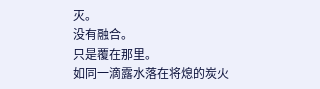灭。
没有融合。
只是覆在那里。
如同一滴露水落在将熄的炭火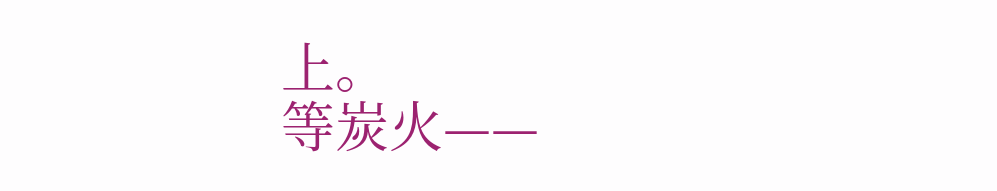上。
等炭火——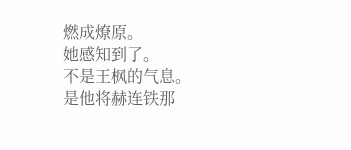燃成燎原。
她感知到了。
不是王枫的气息。
是他将赫连铁那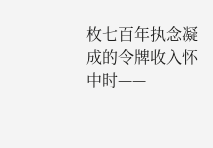枚七百年执念凝成的令牌收入怀中时——